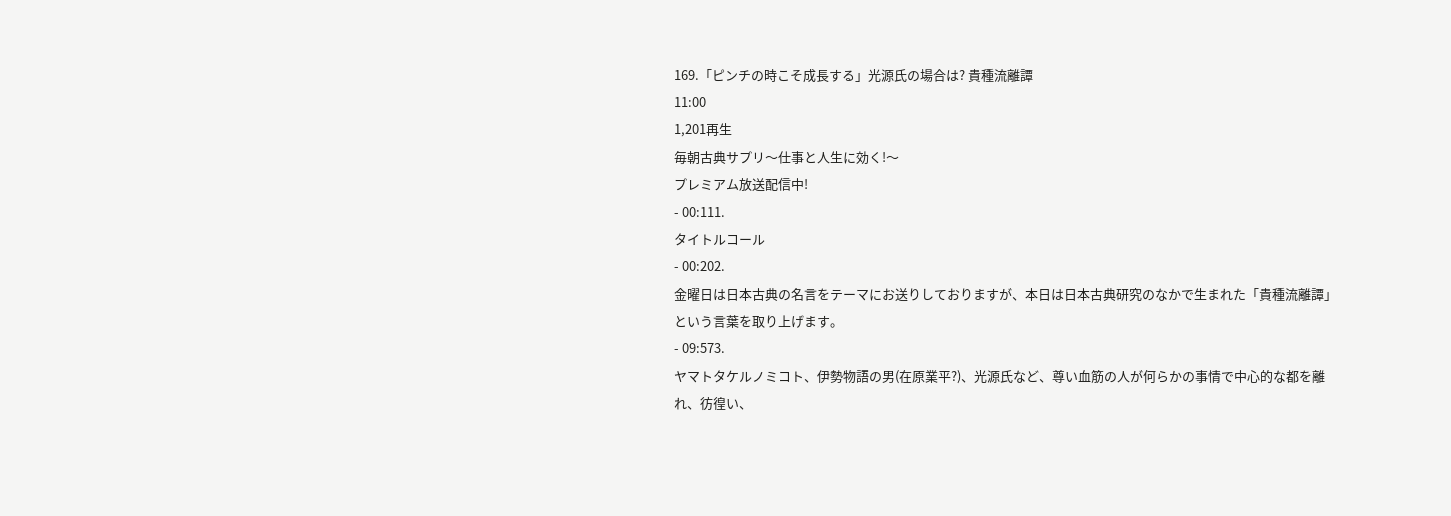169.「ピンチの時こそ成長する」光源氏の場合は? 貴種流離譚
11:00
1,201再生
毎朝古典サプリ〜仕事と人生に効く!〜
プレミアム放送配信中!
- 00:111.
タイトルコール
- 00:202.
金曜日は日本古典の名言をテーマにお送りしておりますが、本日は日本古典研究のなかで生まれた「貴種流離譚」という言葉を取り上げます。
- 09:573.
ヤマトタケルノミコト、伊勢物語の男(在原業平?)、光源氏など、尊い血筋の人が何らかの事情で中心的な都を離れ、彷徨い、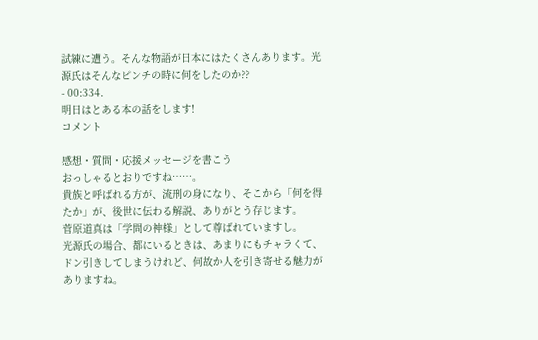試練に遭う。そんな物語が日本にはたくさんあります。光源氏はそんなピンチの時に何をしたのか??
- 00:334.
明日はとある本の話をします!
コメント

感想・質問・応援メッセージを書こう
おっしゃるとおりですね……。
貴族と呼ばれる方が、流刑の身になり、そこから「何を得たか」が、後世に伝わる解説、ありがとう存じます。
菅原道真は「学問の神様」として尊ばれていますし。
光源氏の場合、都にいるときは、あまりにもチャラくて、ドン引きしてしまうけれど、何故か人を引き寄せる魅力がありますね。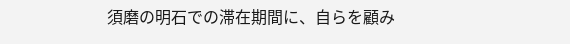須磨の明石での滞在期間に、自らを顧み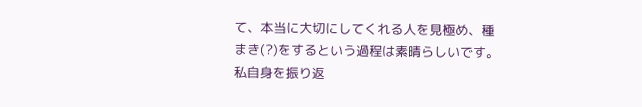て、本当に大切にしてくれる人を見極め、種まき(?)をするという過程は素晴らしいです。
私自身を振り返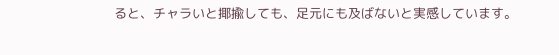ると、チャラいと揶揄しても、足元にも及ばないと実感しています。